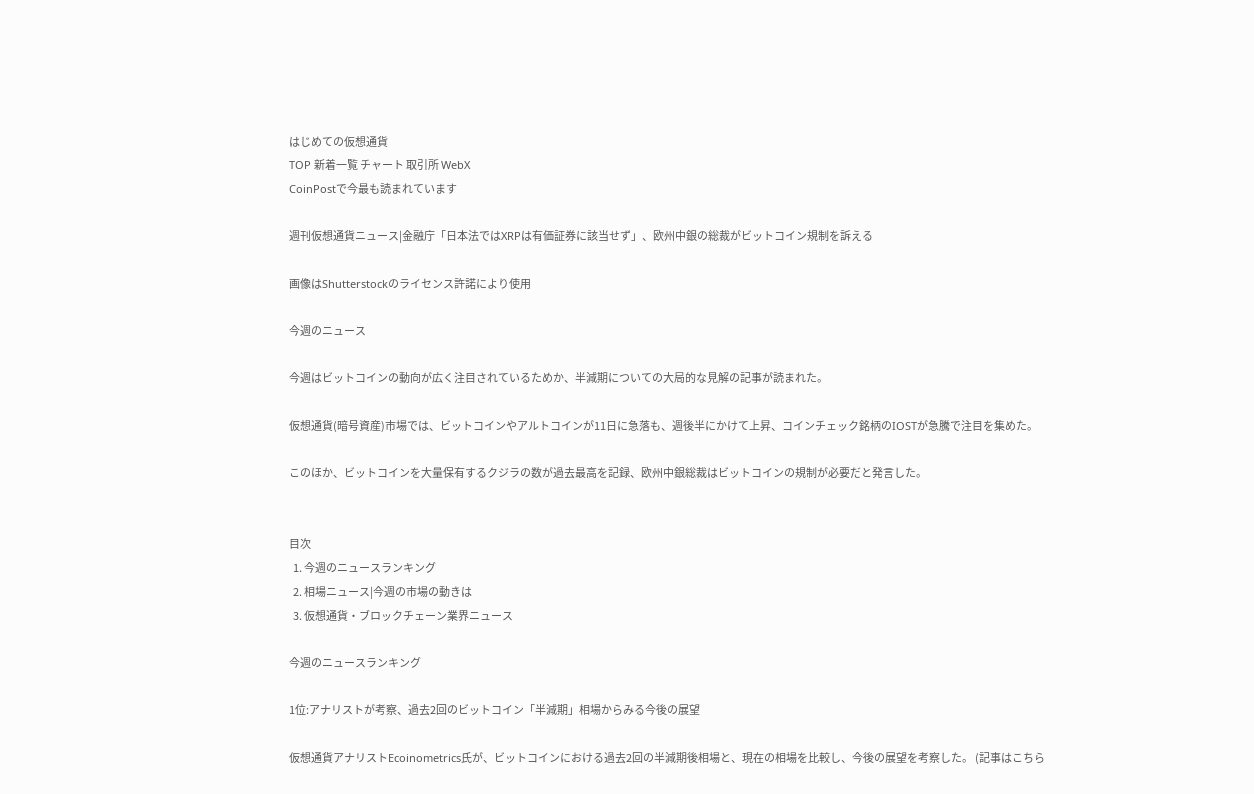はじめての仮想通貨
TOP 新着一覧 チャート 取引所 WebX
CoinPostで今最も読まれています

週刊仮想通貨ニュース|金融庁「日本法ではXRPは有価証券に該当せず」、欧州中銀の総裁がビットコイン規制を訴える

画像はShutterstockのライセンス許諾により使用

今週のニュース

今週はビットコインの動向が広く注目されているためか、半減期についての大局的な見解の記事が読まれた。

仮想通貨(暗号資産)市場では、ビットコインやアルトコインが11日に急落も、週後半にかけて上昇、コインチェック銘柄のIOSTが急騰で注目を集めた。

このほか、ビットコインを大量保有するクジラの数が過去最高を記録、欧州中銀総裁はビットコインの規制が必要だと発言した。


目次
  1. 今週のニュースランキング
  2. 相場ニュース|今週の市場の動きは
  3. 仮想通貨・ブロックチェーン業界ニュース

今週のニュースランキング

1位:アナリストが考察、過去2回のビットコイン「半減期」相場からみる今後の展望

仮想通貨アナリストEcoinometrics氏が、ビットコインにおける過去2回の半減期後相場と、現在の相場を比較し、今後の展望を考察した。 (記事はこちら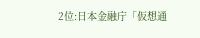2位:日本金融庁「仮想通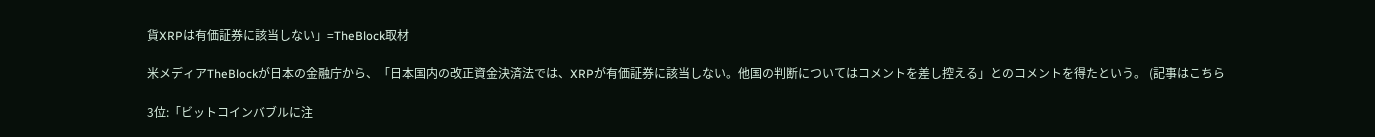貨XRPは有価証券に該当しない」=TheBlock取材

米メディアTheBlockが日本の金融庁から、「日本国内の改正資金決済法では、XRPが有価証券に該当しない。他国の判断についてはコメントを差し控える」とのコメントを得たという。 (記事はこちら

3位:「ビットコインバブルに注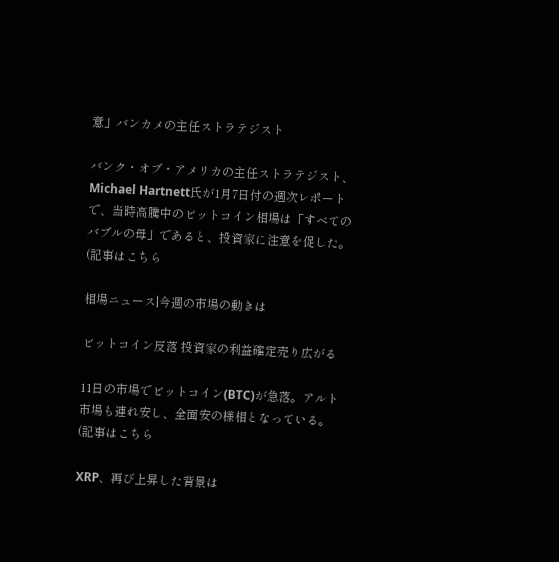意」バンカメの主任ストラテジスト

バンク・オブ・アメリカの主任ストラテジスト、Michael Hartnett氏が1月7日付の週次レポートで、当時高騰中のビットコイン相場は「すべてのバブルの母」であると、投資家に注意を促した。 (記事はこちら

相場ニュース|今週の市場の動きは

ビットコイン反落 投資家の利益確定売り広がる

11日の市場でビットコイン(BTC)が急落。アルト市場も連れ安し、全面安の様相となっている。 (記事はこちら

XRP、再び上昇した背景は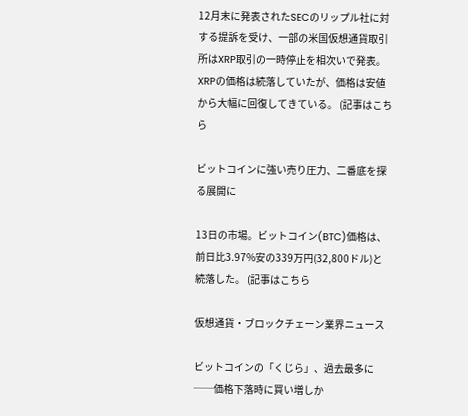12月末に発表されたSECのリップル社に対する提訴を受け、一部の米国仮想通貨取引所はXRP取引の一時停止を相次いで発表。XRPの価格は続落していたが、価格は安値から大幅に回復してきている。 (記事はこちら

ビットコインに強い売り圧力、二番底を探る展開に

13日の市場。ビットコイン(BTC)価格は、前日比3.97%安の339万円(32,800ドル)と続落した。 (記事はこちら

仮想通貨・ブロックチェーン業界ニュース

ビットコインの「くじら」、過去最多に──価格下落時に買い増しか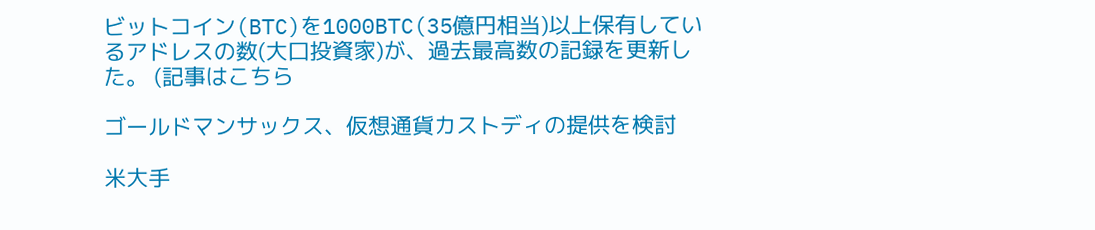ビットコイン(BTC)を1000BTC(35億円相当)以上保有しているアドレスの数(大口投資家)が、過去最高数の記録を更新した。 (記事はこちら

ゴールドマンサックス、仮想通貨カストディの提供を検討

米大手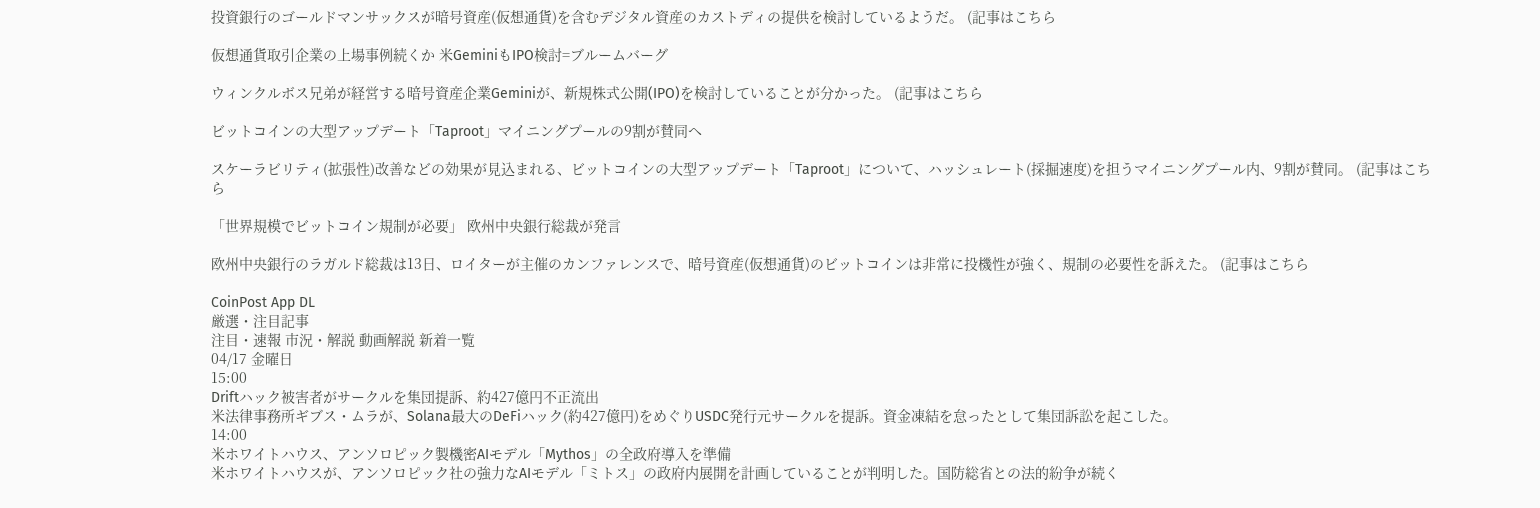投資銀行のゴールドマンサックスが暗号資産(仮想通貨)を含むデジタル資産のカストディの提供を検討しているようだ。 (記事はこちら

仮想通貨取引企業の上場事例続くか 米GeminiもIPO検討=ブルームバーグ

ウィンクルボス兄弟が経営する暗号資産企業Geminiが、新規株式公開(IPO)を検討していることが分かった。 (記事はこちら

ビットコインの大型アップデート「Taproot」マイニングプールの9割が賛同へ

スケーラビリティ(拡張性)改善などの効果が見込まれる、ビットコインの大型アップデート「Taproot」について、ハッシュレート(採掘速度)を担うマイニングプール内、9割が賛同。 (記事はこちら

「世界規模でビットコイン規制が必要」 欧州中央銀行総裁が発言

欧州中央銀行のラガルド総裁は13日、ロイターが主催のカンファレンスで、暗号資産(仮想通貨)のビットコインは非常に投機性が強く、規制の必要性を訴えた。 (記事はこちら

CoinPost App DL
厳選・注目記事
注目・速報 市況・解説 動画解説 新着一覧
04/17 金曜日
15:00
Driftハック被害者がサークルを集団提訴、約427億円不正流出
米法律事務所ギブス・ムラが、Solana最大のDeFiハック(約427億円)をめぐりUSDC発行元サークルを提訴。資金凍結を怠ったとして集団訴訟を起こした。
14:00
米ホワイトハウス、アンソロピック製機密AIモデル「Mythos」の全政府導入を準備
米ホワイトハウスが、アンソロピック社の強力なAIモデル「ミトス」の政府内展開を計画していることが判明した。国防総省との法的紛争が続く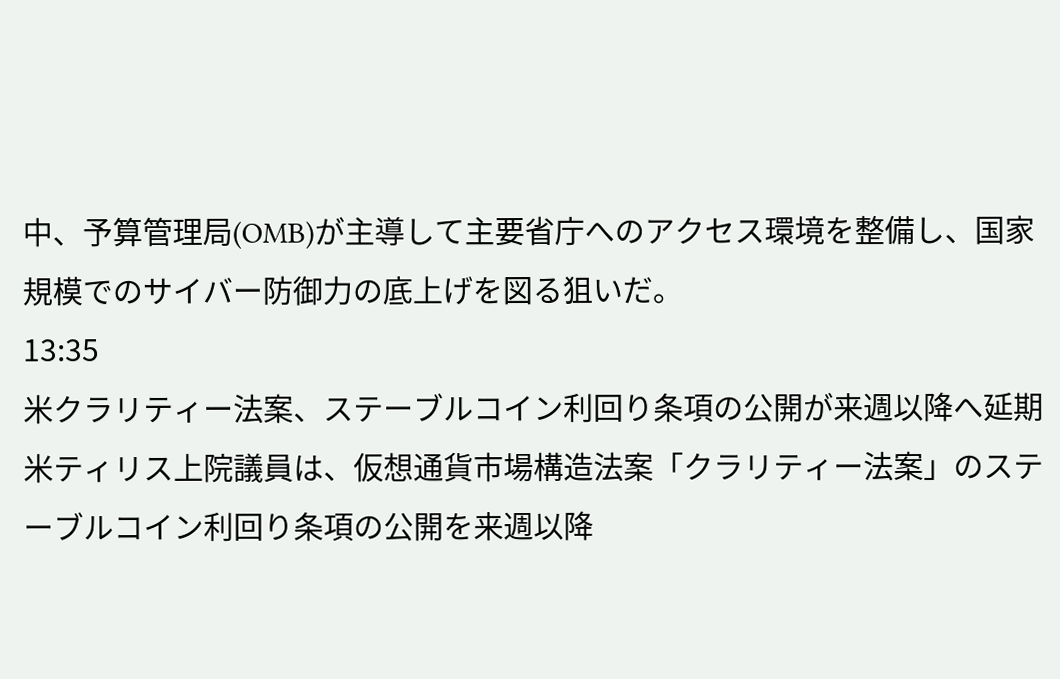中、予算管理局(OMB)が主導して主要省庁へのアクセス環境を整備し、国家規模でのサイバー防御力の底上げを図る狙いだ。
13:35
米クラリティー法案、ステーブルコイン利回り条項の公開が来週以降へ延期
米ティリス上院議員は、仮想通貨市場構造法案「クラリティー法案」のステーブルコイン利回り条項の公開を来週以降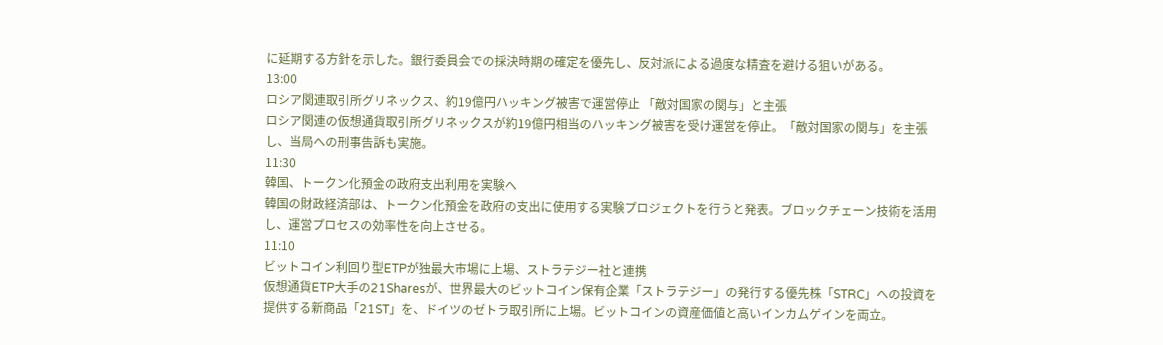に延期する方針を示した。銀行委員会での採決時期の確定を優先し、反対派による過度な精査を避ける狙いがある。
13:00
ロシア関連取引所グリネックス、約19億円ハッキング被害で運営停止 「敵対国家の関与」と主張
ロシア関連の仮想通貨取引所グリネックスが約19億円相当のハッキング被害を受け運営を停止。「敵対国家の関与」を主張し、当局への刑事告訴も実施。
11:30
韓国、トークン化預金の政府支出利用を実験へ
韓国の財政経済部は、トークン化預金を政府の支出に使用する実験プロジェクトを行うと発表。ブロックチェーン技術を活用し、運営プロセスの効率性を向上させる。
11:10
ビットコイン利回り型ETPが独最大市場に上場、ストラテジー社と連携
仮想通貨ETP大手の21Sharesが、世界最大のビットコイン保有企業「ストラテジー」の発行する優先株「STRC」への投資を提供する新商品「21ST」を、ドイツのゼトラ取引所に上場。ビットコインの資産価値と高いインカムゲインを両立。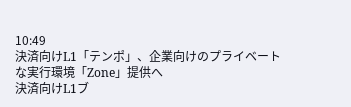10:49
決済向けL1「テンポ」、企業向けのプライベートな実行環境「Zone」提供へ
決済向けL1ブ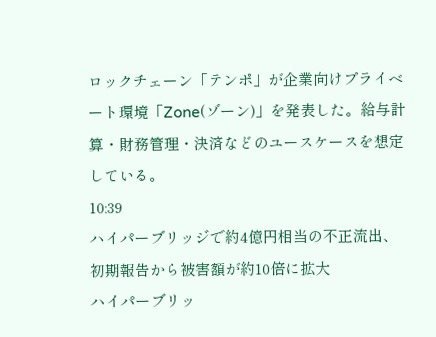ロックチェーン「テンポ」が企業向けプライベート環境「Zone(ゾーン)」を発表した。給与計算・財務管理・決済などのユースケースを想定している。
10:39
ハイパーブリッジで約4億円相当の不正流出、初期報告から被害額が約10倍に拡大
ハイパーブリッ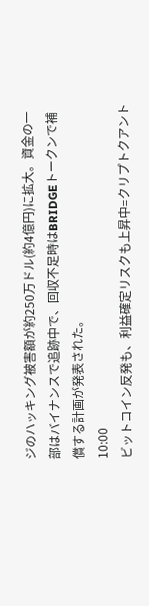ジのハッキング被害額が約250万ドル(約4億円)に拡大。資金の一部はバイナンスで追跡中で、回収不足時はBRIDGEトークンで補償する計画が発表された。
10:00
ビットコイン反発も、利益確定リスクも上昇中=クリプトクアント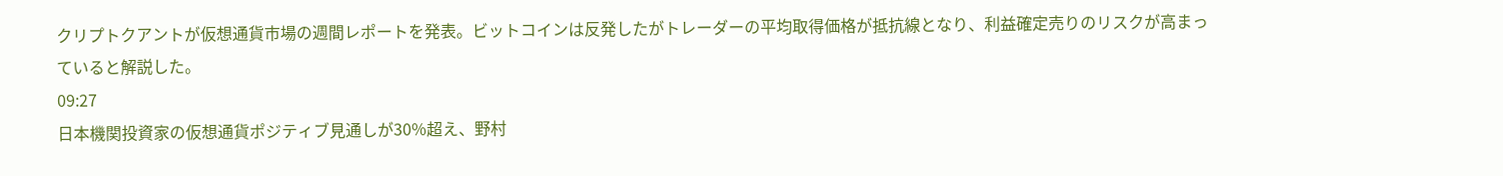クリプトクアントが仮想通貨市場の週間レポートを発表。ビットコインは反発したがトレーダーの平均取得価格が抵抗線となり、利益確定売りのリスクが高まっていると解説した。
09:27
日本機関投資家の仮想通貨ポジティブ見通しが30%超え、野村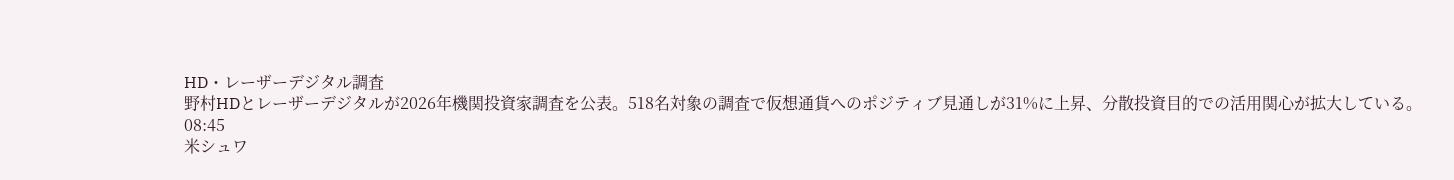HD・レーザーデジタル調査
野村HDとレーザーデジタルが2026年機関投資家調査を公表。518名対象の調査で仮想通貨へのポジティブ見通しが31%に上昇、分散投資目的での活用関心が拡大している。
08:45
米シュワ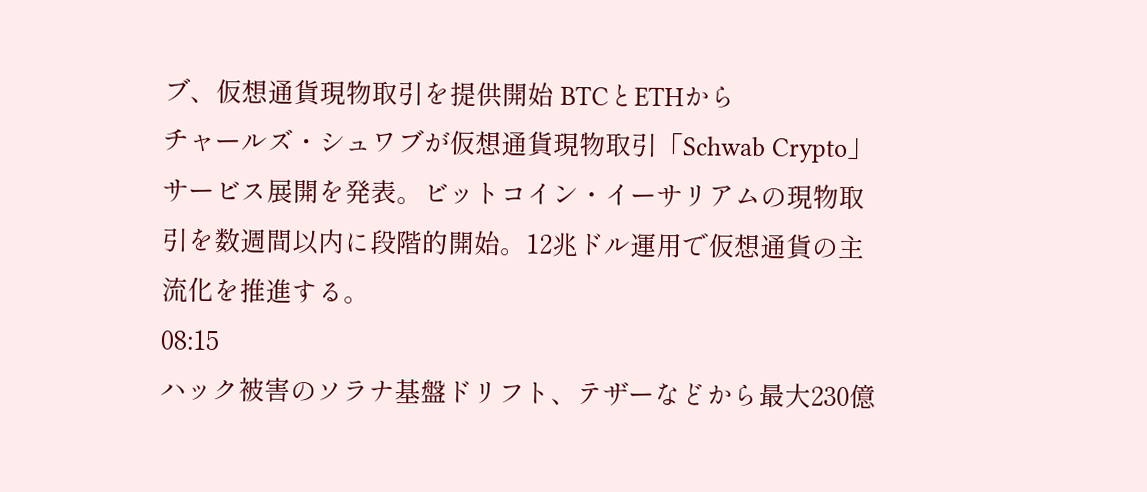ブ、仮想通貨現物取引を提供開始 BTCとETHから
チャールズ・シュワブが仮想通貨現物取引「Schwab Crypto」サービス展開を発表。ビットコイン・イーサリアムの現物取引を数週間以内に段階的開始。12兆ドル運用で仮想通貨の主流化を推進する。
08:15
ハック被害のソラナ基盤ドリフト、テザーなどから最大230億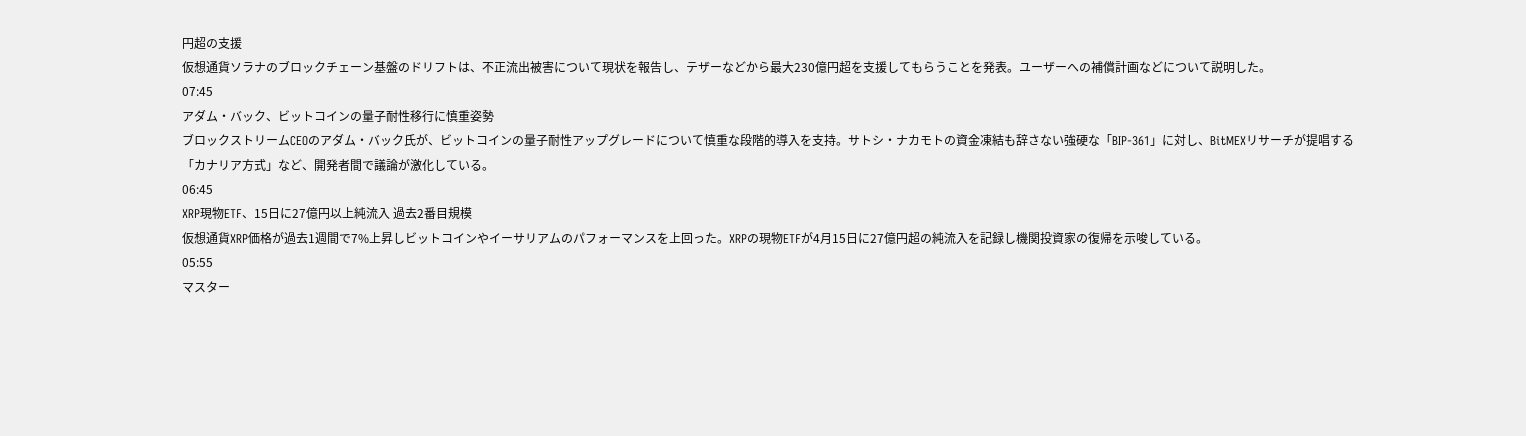円超の支援
仮想通貨ソラナのブロックチェーン基盤のドリフトは、不正流出被害について現状を報告し、テザーなどから最大230億円超を支援してもらうことを発表。ユーザーへの補償計画などについて説明した。
07:45
アダム・バック、ビットコインの量子耐性移行に慎重姿勢
ブロックストリームCEOのアダム・バック氏が、ビットコインの量子耐性アップグレードについて慎重な段階的導入を支持。サトシ・ナカモトの資金凍結も辞さない強硬な「BIP-361」に対し、BitMEXリサーチが提唱する「カナリア方式」など、開発者間で議論が激化している。
06:45
XRP現物ETF、15日に27億円以上純流入 過去2番目規模
仮想通貨XRP価格が過去1週間で7%上昇しビットコインやイーサリアムのパフォーマンスを上回った。XRPの現物ETFが4月15日に27億円超の純流入を記録し機関投資家の復帰を示唆している。
05:55
マスター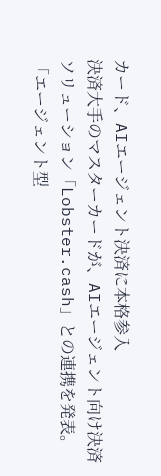カード、AIエージェント決済に本格参入
決済大手のマスターカードが、AIエージェント向け決済ソリューション「Lobster.cash」との連携を発表。「エージェント型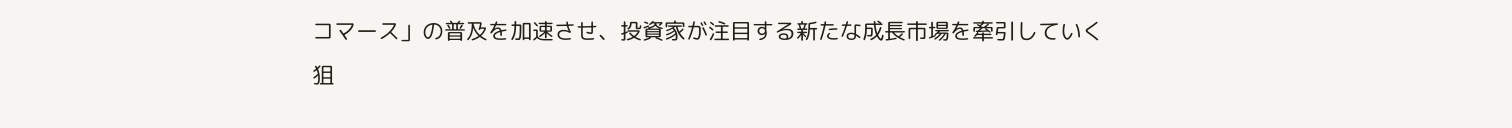コマース」の普及を加速させ、投資家が注目する新たな成長市場を牽引していく狙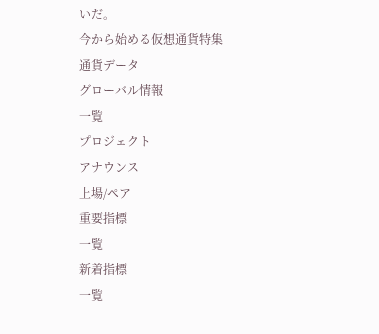いだ。
今から始める仮想通貨特集
通貨データ
グローバル情報
一覧
プロジェクト
アナウンス
上場/ペア
重要指標
一覧
新着指標
一覧